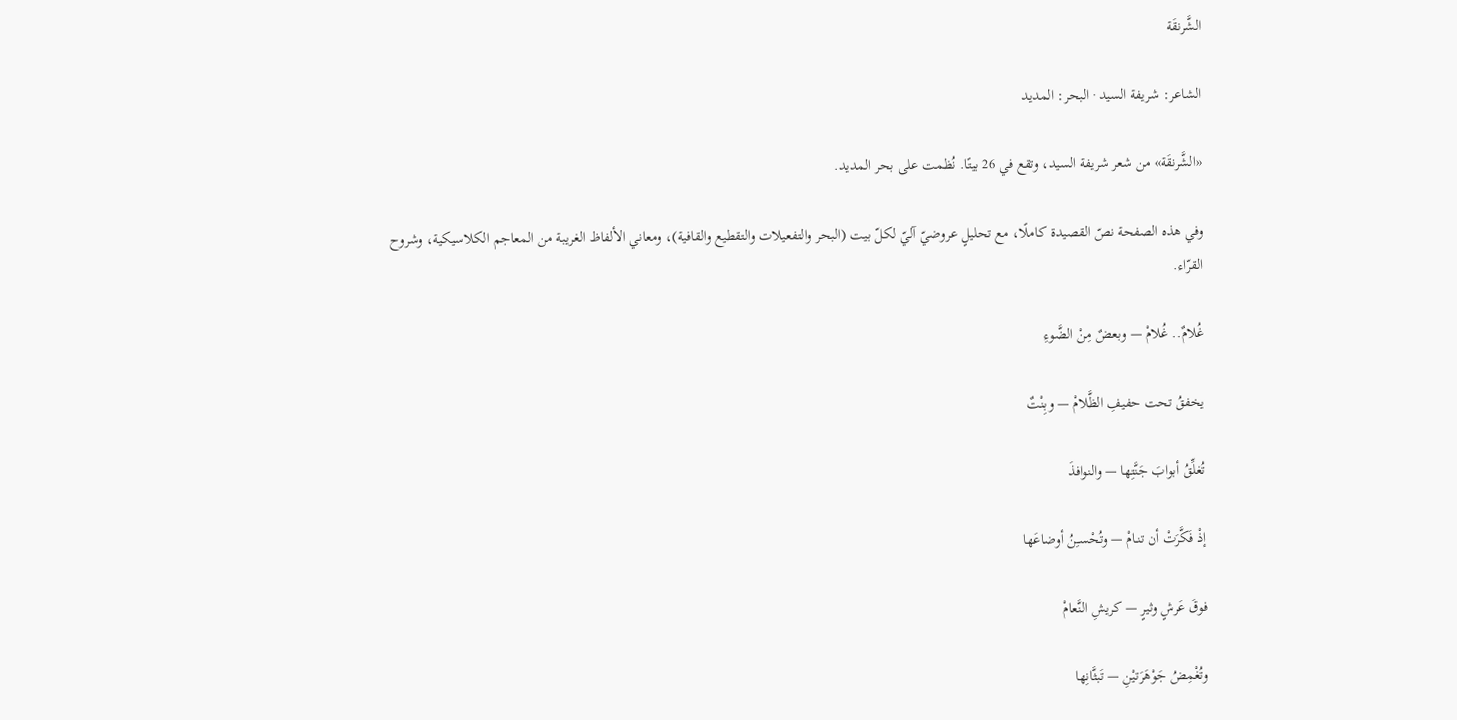الشَّرنقَة

الشاعر: شريفة السيد · البحر: المديد

«الشَّرنقَة» من شعر شريفة السيد، وتقع في 26 بيتًا. نُظمت على بحر المديد.

وفي هذه الصفحة نصّ القصيدة كاملًا، مع تحليلٍ عروضيّ آليّ لكلّ بيت (البحر والتفعيلات والتقطيع والقافية)، ومعاني الألفاظ الغريبة من المعاجم الكلاسيكية، وشروح القرّاء.

غُلامٌ.. غُلامْ — وبعضٌ مِنْ الضَّوءِ

يخفقُ تحت حفيفِ الظَّلامْ — وبِنْتٌ

تُغلِّقُ أبوابَ جَنَّتِها — والنوافذَ

إذْ فَكَّرَتْ أن تنـامْ — وتُحْسـِنُ أوضاعَها

فوقَ عَرشٍ وثيرٍ — كريشِ النَّعامْ

وتُغْمِضُ جَوْهَرَتيْنِ — تَبثَّانِها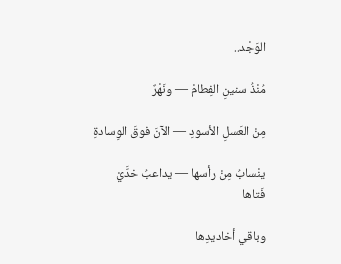الوَجْد..

مُنْذُ سنينِ الفِطامْ — ونَهْرٌ

مِنْ العَسلِ الأسودِ — الآنَ فوقَ الوِسادةِ

ينْسابُ مِنْ رأسها — يداعبُ خدَّيْ فَتاها

وباقي أخاديدِها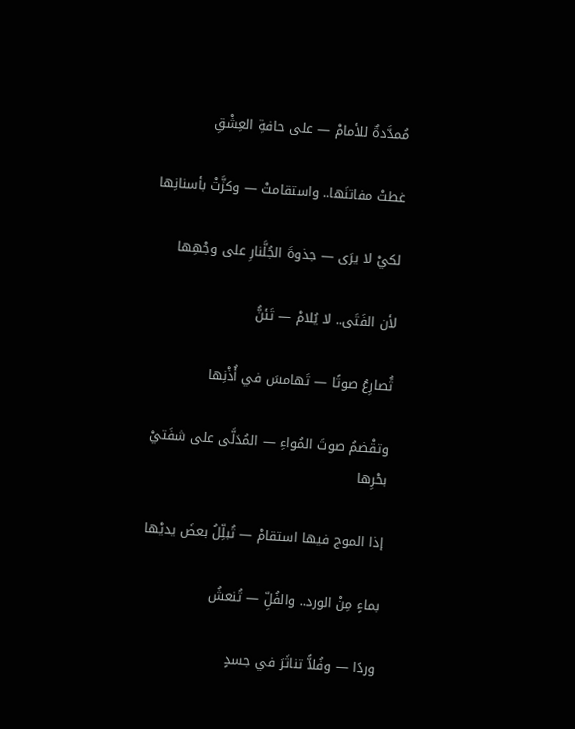مُمدَّدةٌ للأمامْ — على حافةِ العِشْقِ

غطتْ مفاتنَها.. واستقامتْ — وكزَّتْ بأسنانِها

لكيْ لا يرَى — جذوةَ الجُلَّنارِ على وجْهِها

لأن الفَتَى.. لا يُلامْ — تَئنُّ

تَُصارِعُ صوتًا — تَهامسَ في أُذْنِها

وتقْضمُ صوتَ المُواءِ — المُدَلَّى على شفَتيْ بحْرِها

إذا الموج فيها استقامْ — تُبلِّلُ بعضَ يديْها

بماءٍ مِنْ الورد.. والفُلِّ — تُنعشُ

وردًا — وفُلاًّ تناثَرَ في جسدٍ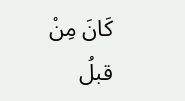كَانَ مِنْ قبلُ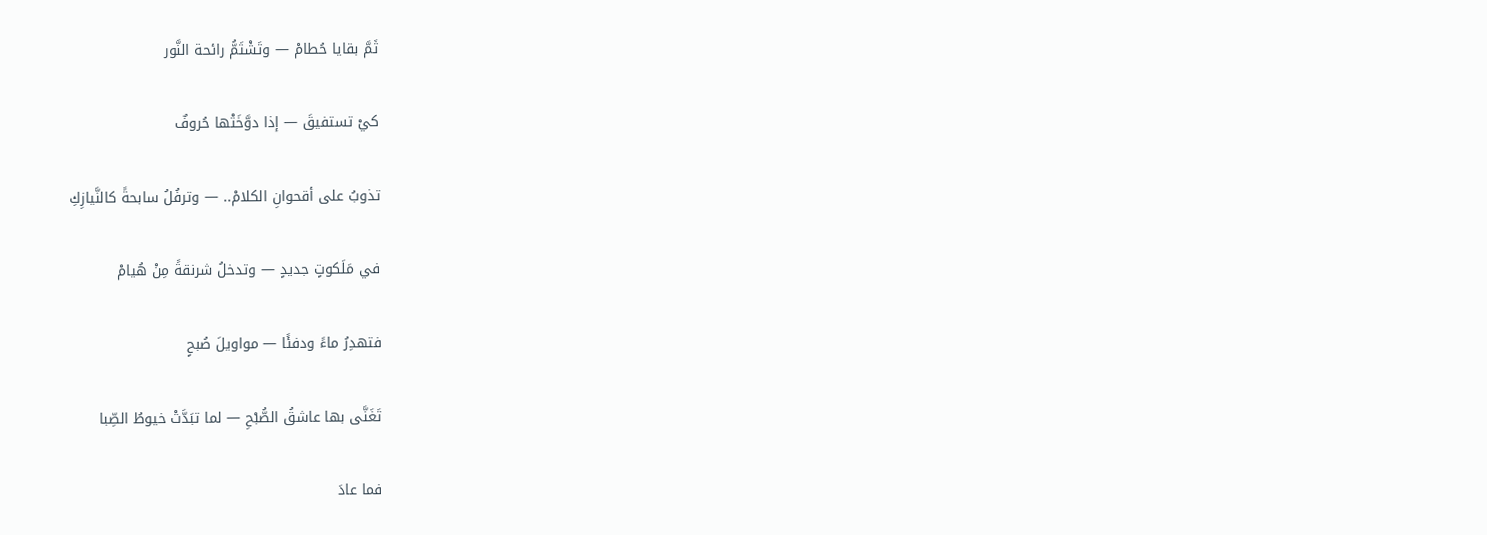ثَمَّ بقايا حُطامْ — وتَشْتَمُّ رائحة النَّور

كيْ تستفيقَ — إذا دوَّخَتْها حُروفٌ

تذوبُ على أقحوانِ الكلامْ.. — وترفُلُ سابحةً كالنَّيازِكِ

في مَلَكوتٍ جديدٍ — وتدخلُ شرنقةً مِنْ هُيامْ

فتهدِرُ ماءً ودفئًا — مواويلَ صُبحٍ

تَغَنَّى بها عاشقُ الصُّبْحِ — لما تبَدَّتْ خيوطُ الصِّبا

فما عادَ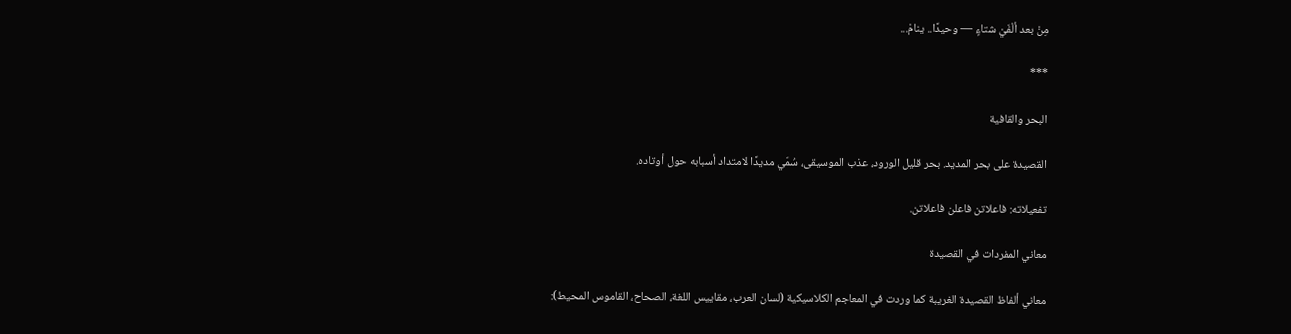مِنْ بعد ألْفَيْ شتاءٍ — وحيدًا.. ينامْ...

***

البحر والقافية

القصيدة على بحر المديد. بحر قليل الورود، عذب الموسيقى، سُمّي مديدًا لامتداد أسبابه حول أوتاده.

تفعيلاته: فاعلاتن فاعلن فاعلاتن.

معاني المفردات في القصيدة

معاني ألفاظ القصيدة الغريبة كما وردت في المعاجم الكلاسيكية (لسان العرب، مقاييس اللغة، الصحاح، القاموس المحيط):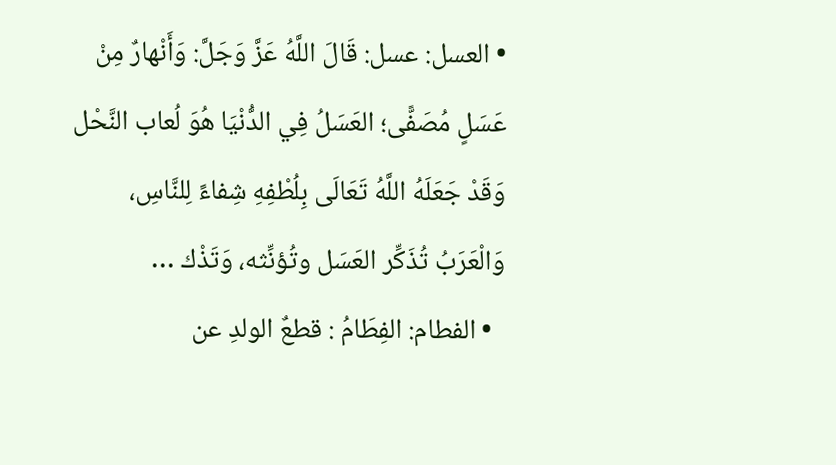• العسل: عسل: قَالَ اللَّهُ عَزَّ وَجَلَّ: وَأَنْهارٌ مِنْ عَسَلٍ مُصَفًّى؛ العَسَلُ فِي الدُّنْيَا هُوَ لُعاب النَّحْل وَقَدْ جَعَلَهُ اللَّهُ تَعَالَى بِلُطْفِهِ شِفاءً لِلنَّاسِ، وَالْعَرَبُ تُذَكِّر العَسَل وتُؤنِّثه، وَتَذْك …
  • الفطام: الفِطَامُ : قطعٌ الولدِ عن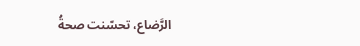الرَّضاع، تحسّنت صحةُ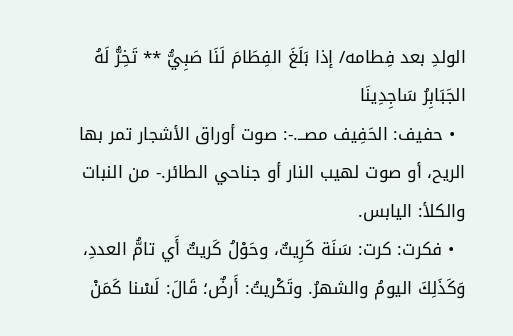الولدِ بعد فِطامه/ إذا بَلَغَ الفِطَامَ لَنَا صَبِيُّ ** تَخِرُّ لَهُ الجَبَابِرُ سَاجِدِينَا
  • حفيف: الحَفِيف مصــ.-: صوت أوراق الأشجار تمر بها الريح، أو صوت لهيب النار أو جناحي الطائر.- من النبات والكلأ: اليابس.
  • فكرت: كرت: سَنَة كَرِيتٌ، وحَوْلُ كَريتٌ أَي تامُّ العددِ، وَكَذَلِكَ اليومُ والشهرُ. وتَكْريتُ: أَرضٌ؛ قَالَ: لَسْنا كَمَنْ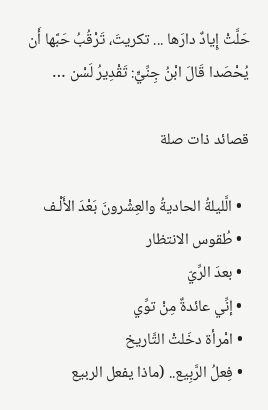حَلَّتْ إِيادٌ دارَها ... تكريتَ، تَرْقُبُ حَبَّها أَن يُحْصَدا قَالَ ابْنُ جِنِّيٍّ: تَقْدِيرُ لَسْن …

قصائد ذات صلة

  • الَّليلةُ الحاديةُ والعِشْرونَ بَعْدَ الأَلْـف
  • طُقوس الانتظار
  • بعدَ الرِّيّ
  • إنِّي عائدةٌ مِنْ توِّي
  • امْرأة دخَلتْ التَّاريخ
  • فِعلُ الرَّبِيع.. (ماذا يفعل الربيع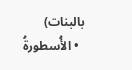بالبنات)
  • الأُسطورةُ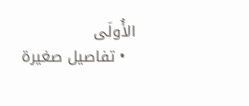الأُولَى
  • تفاصيل صغيرة